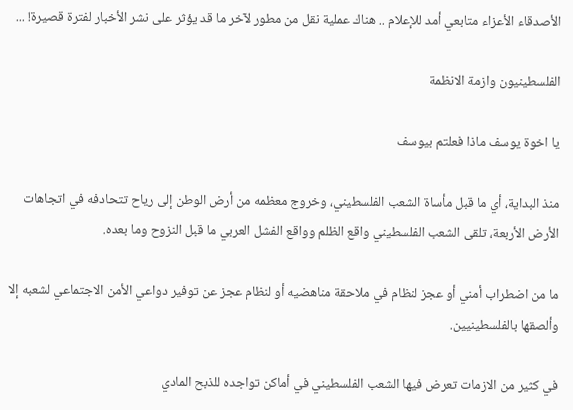الأصدقاء الأعزاء متابعي أمد للإعلام .. هناك عملية نقل من مطور لآخر ما قد يؤثر على نشر الأخبار لفترة قصيرة! ...

الفلسطينيون وازمة الانظمة

يا اخوة يوسف ماذا فعلتم بيوسف

منذ البداية، أي ما قبل مأساة الشعب الفلسطيني، وخروج معظمه من أرض الوطن إلى رياح تتحادفه في اتجاهات الأرض الأربعة، تلقى الشعب الفلسطيني واقع الظلم وواقع الفشل العربي ما قبل النزوح وما بعده.

ما من اضطراب أمني أو عجز لنظام في ملاحقة مناهضيه أو لنظام عجز عن توفير دواعي الأمن الاجتماعي لشعبه إلا وألصقها بالفلسطينيين.

في كثير من الازمات تعرض فيها الشعب الفلسطيني في أماكن تواجده للذبح المادي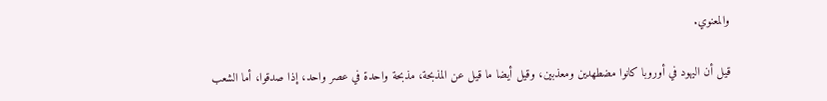والمعنوي.

قيل أن اليهود في أوروبا كانوا مضطهدين ومعذبين، وقيل أيضا ما قيل عن المذبحة، مذبحة واحدة في عصر واحد، إذا صدقوا، أما الشعب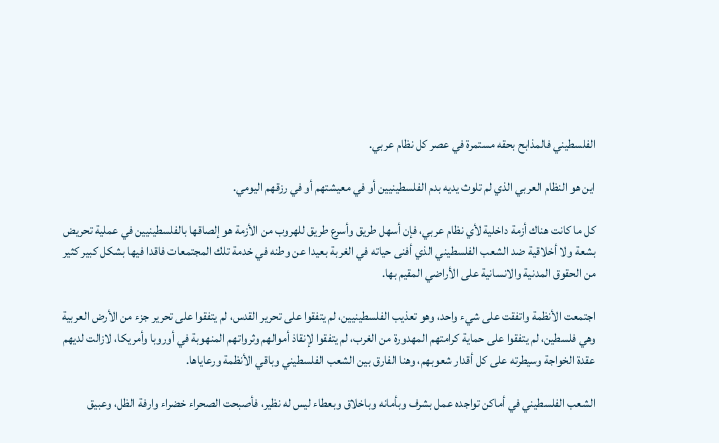الفلسطيني فالمذابح بحقه مستمرة في عصر كل نظام عربي.

اين هو النظام العربي الذي لم تلوث يديه بدم الفلسطينيين أو في معيشتهم أو في رزقهم اليومي.

كل ما كانت هناك أزمة داخلية لأي نظام عربي، فإن أسهل طريق وأسرع طريق للهروب من الأزمة هو إلصاقها بالفلسطينيين في عملية تحريض بشعة ولا أخلاقية ضد الشعب الفلسطيني الذي أفنى حياته في الغربة بعيدا عن وطنه في خدمة تلك المجتمعات فاقدا فيها بشكل كبير كثير من الحقوق المدنية والانسانية على الأراضي المقيم بها.

اجتمعت الأنظمة واتفقت على شيء واحد، وهو تعذيب الفلسطينيين، لم يتفقوا على تحرير القدس، لم يتفقوا على تحرير جزء من الأرض العربية وهي فلسطين، لم يتفقوا على حماية كرامتهم المهدورة من الغرب، لم يتفقوا لإنقاذ أموالهم وثرواتهم المنهوبة في أوروبا وأمريكا، لازالت لديهم عقدة الخواجة وسيطرته على كل أقدار شعوبهم، وهنا الفارق بين الشعب الفلسطيني وباقي الأنظمة ورعاياها.

الشعب الفلسطيني في أماكن تواجده عمل بشرف وبأمانه وباخلاق وبعطاء ليس له نظير، فأصبحت الصحراء خضراء وارفة الظل، وعبيق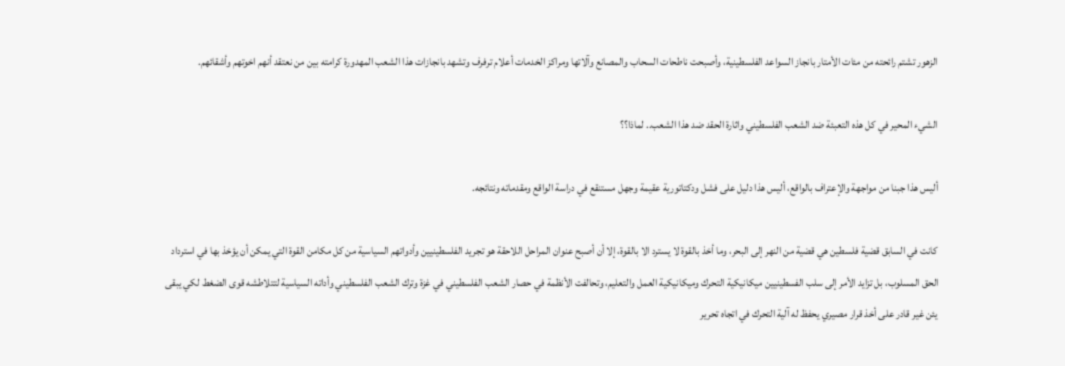الزهور تشتم رائحته من مئات الأمتار بانجاز السواعد الفلسطينية، وأصبحت ناطحات السحاب والمصانع وآلاتها ومراكز الخدمات أعلام ترفرف وتشهد بانجازات هذا الشعب المهدورة كرامته بين من نعتقد أنهم اخوتهم وأشقائهم.

الشيء المحير في كل هذه التعبئة ضد الشعب الفلسطيني واثارة الحقد ضد هذا الشعب.. لماذا؟؟

أليس هذا جبنا من مواجهة والإعتراف بالواقع، أليس هذا دليل على فشل ودكتاتورية عقيمة وجهل مستنقع في دراسة الواقع ومقدماته ونتائجه.

كانت في السابق قضية فلسطين هي قضية من النهر إلى البحر، وما أخذ بالقوة لا يسترد الا بالقوة، إلا أن أصبح عنوان المراحل اللاحقة هو تجريد الفلسطينيين وأدواتهم السياسية من كل مكامن القوة التي يمكن أن يؤخذ بها في استرداد الحق المسلوب، بل تزايد الأمر إلى سلب الفسطينيين ميكانيكية التحرك وميكانيكية العمل والتعليم، وتحالفت الأنظمة في حصار الشعب الفلسطيني في غزة وترك الشعب الفلسطيني وأداته السياسية لتتلاطشه قوى الضغط لكي يبقى يئن غير قادر على أخذ قرار مصيري يحفظ له آلية التحرك في اتجاه تحرير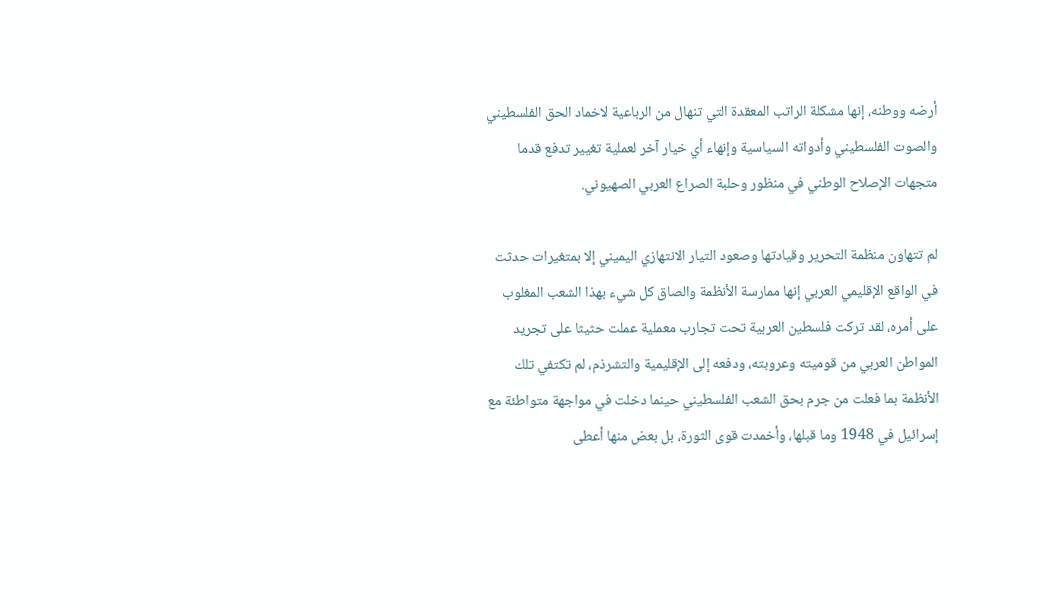أرضه ووطنه، إنها مشكلة الراتب المعقدة التي تنهال من الرباعية لاخماد الحق الفلسطيني والصوت الفلسطيني وأدواته السياسية وإنهاء أي خيار آخر لعملية تغيير تدفع قدما متجهات الإصلاح الوطني في منظور وحلبة الصراع العربي الصهيوني.

لم تتهاون منظمة التحرير وقيادتها وصعود التيار الانتهازي اليميني إلا بمتغيرات حدثت في الواقع الإقليمي العربي إنها ممارسة الأنظمة والصاق كل شيء بهذا الشعب المغلوب على أمره، لقد تركت فلسطين العربية تحت تجارب معملية عملت حثيثا على تجريد المواطن العربي من قوميته وعروبته، ودفعه إلى الإقليمية والتشرذم، لم تكتفي تلك الأنظمة بما فعلت من جرم بحق الشعب الفلسطيني حينما دخلت في مواجهة متواطئة مع إسرائيل في 1948 وما قبلها، وأخمدت قوى الثورة، بل بعض منها أعطى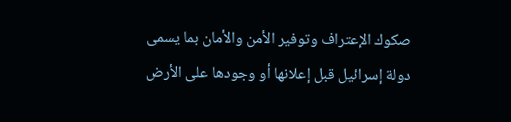صكوك الإعتراف وتوفير الأمن والأمان بما يسمى دولة إسرائيل قبل إعلانها أو وجودها على الأرض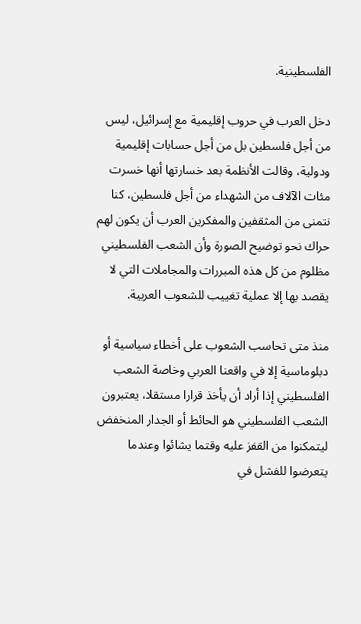الفلسطينية.

دخل العرب في حروب إقليمية مع إسرائيل، ليس من أجل فلسطين بل من أجل حسابات إقليمية ودولية، وقالت الأنظمة بعد خسارتها أنها خسرت مئات الآلاف من الشهداء من أجل فلسطين، كنا نتمنى من المثقفين والمفكرين العرب أن يكون لهم حراك نحو توضيح الصورة وأن الشعب الفلسطيني مظلوم من كل هذه المبررات والمجاملات التي لا يقصد بها إلا عملية تغييب للشعوب العربية.

منذ متى تحاسب الشعوب على أخطاء سياسية أو دبلوماسية إلا في واقعنا العربي وخاصة الشعب الفلسطيني إذا أراد أن يأخذ قرارا مستقلا، يعتبرون الشعب الفلسطيني هو الحائط أو الجدار المنخفض ليتمكنوا من القفز عليه وقتما يشائوا وعندما يتعرضوا للفشل في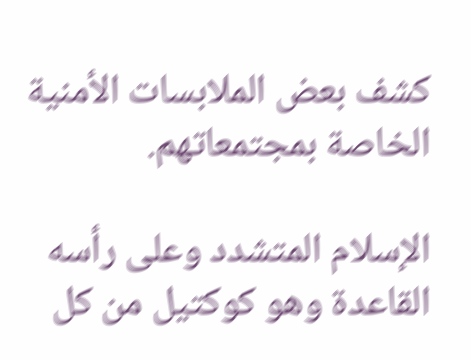كشف بعض الملابسات الأمنية الخاصة بمجتمعاتهم.

الإسلام المتشدد وعلى رأسه القاعدة وهو كوكتيل من كل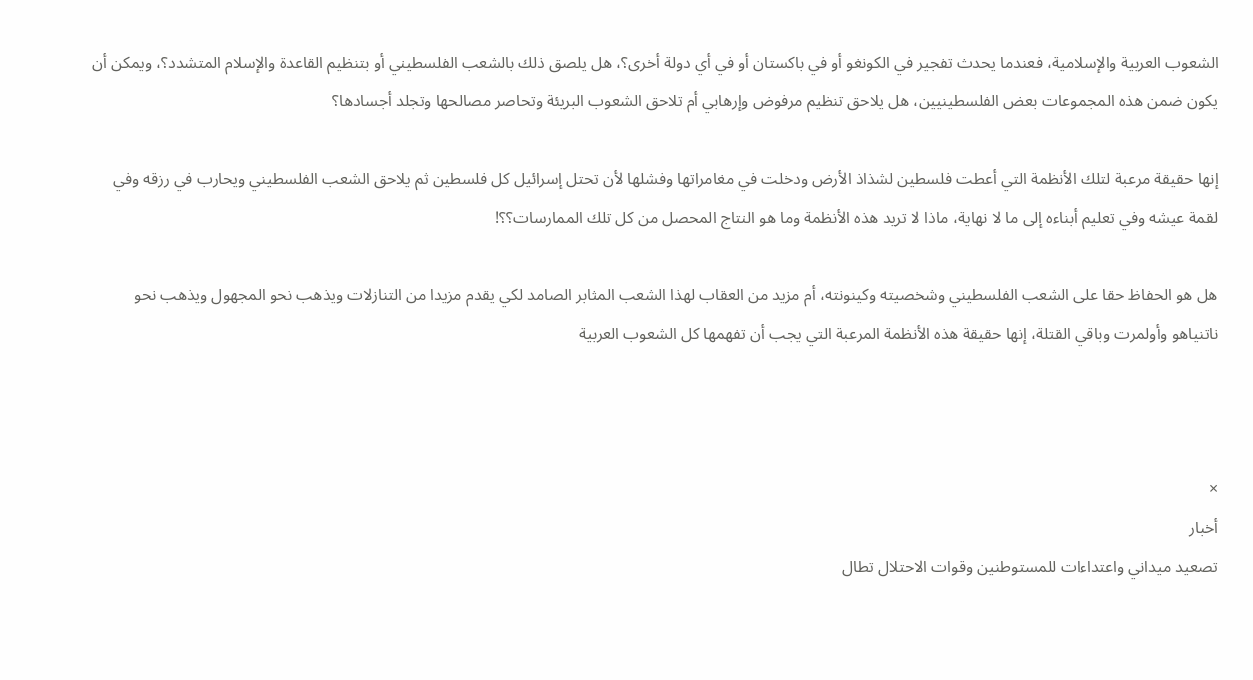الشعوب العربية والإسلامية، فعندما يحدث تفجير في الكونغو أو في باكستان أو في أي دولة أخرى؟، هل يلصق ذلك بالشعب الفلسطيني أو بتنظيم القاعدة والإسلام المتشدد؟، ويمكن أن يكون ضمن هذه المجموعات بعض الفلسطينيين، هل يلاحق تنظيم مرفوض وإرهابي أم تلاحق الشعوب البريئة وتحاصر مصالحها وتجلد أجسادها؟

إنها حقيقة مرعبة لتلك الأنظمة التي أعطت فلسطين لشذاذ الأرض ودخلت في مغامراتها وفشلها لأن تحتل إسرائيل كل فلسطين ثم يلاحق الشعب الفلسطيني ويحارب في رزقه وفي لقمة عيشه وفي تعليم أبناءه إلى ما لا نهاية، ماذا لا تريد هذه الأنظمة وما هو النتاج المحصل من كل تلك الممارسات؟؟!

هل هو الحفاظ حقا على الشعب الفلسطيني وشخصيته وكينونته، أم مزيد من العقاب لهذا الشعب المثابر الصامد لكي يقدم مزيدا من التنازلات ويذهب نحو المجهول ويذهب نحو ناتنياهو وأولمرت وباقي القتلة، إنها حقيقة هذه الأنظمة المرعبة التي يجب أن تفهمها كل الشعوب العربية



×
أخبار
تصعيد ميداني واعتداءات للمستوطنين وقوات الاحتلال تطال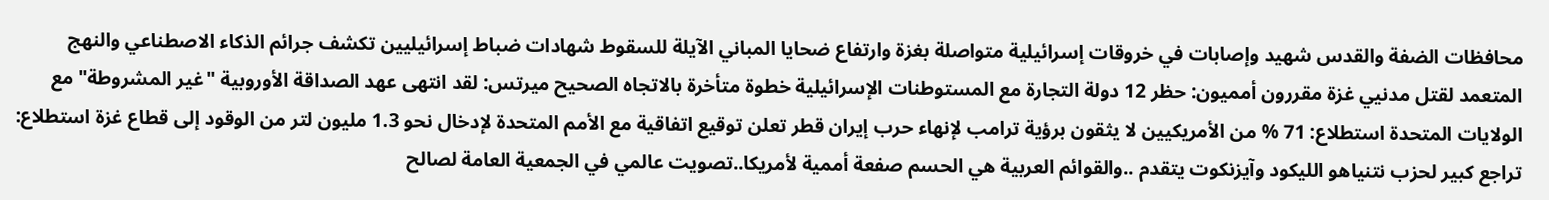محافظات الضفة والقدس شهيد وإصابات في خروقات إسرائيلية متواصلة بغزة وارتفاع ضحايا المباني الآيلة للسقوط شهادات ضباط إسرائيليين تكشف جرائم الذكاء الاصطناعي والنهج المتعمد لقتل مدنيي غزة مقررون أمميون: حظر 12 دولة التجارة مع المستوطنات الإسرائيلية خطوة متأخرة بالاتجاه الصحيح ميرتس: لقد انتهى عهد الصداقة الأوروبية "غير المشروطة" مع الولايات المتحدة استطلاع: 71 % من الأمريكيين لا يثقون برؤية ترامب لإنهاء حرب إيران قطر تعلن توقيع اتفاقية مع الأمم المتحدة لإدخال نحو 1.3 مليون لتر من الوقود إلى قطاع غزة استطلاع: تراجع كبير لحزب نتنياهو الليكود وآيزنكوت يتقدم ..والقوائم العربية هي الحسم صفعة أممية لأمريكا..تصويت عالمي في الجمعية العامة لصالح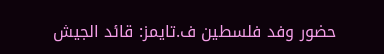حضور وفد فلسطين ف.تايمز: قائد الجيش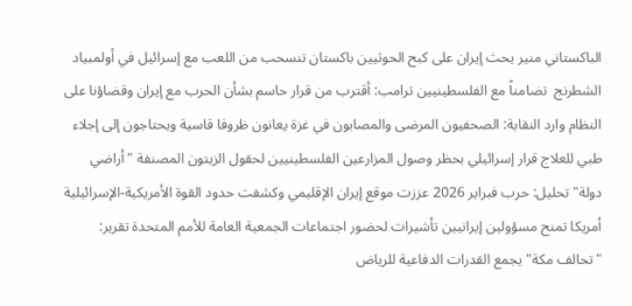الباكستاني منير يحث إيران على كبح الحوثيين باكستان تنسحب من اللعب مع إسرائيل في أولمبياد الشطرنج  تضامناً مع الفلسطينيين ترامب: أقترب من قرار حاسم بشأن الحرب مع إيران وقضاؤنا على النظام وارد النقابة: الصحفيون المرضى والمصابون في غزة يعانون ظروفا قاسية ويحتاجون إلى إجلاء طبي للعلاج قرار إسرائيلي بحظر وصول المزارعين الفلسطينيين لحقول الزيتون المصنفة "أراضي دولة" تحليل: حرب فبراير 2026 عززت موقع إيران الإقليمي وكشفت حدود القوة الأمريكية-الإسرائيلية أمريكا تمنح مسؤولين إيرانيين تأشيرات لحضور اجتماعات الجمعية العامة للأمم المتحدة تقرير: "تحالف مكة" يجمع القدرات الدفاعية للرياض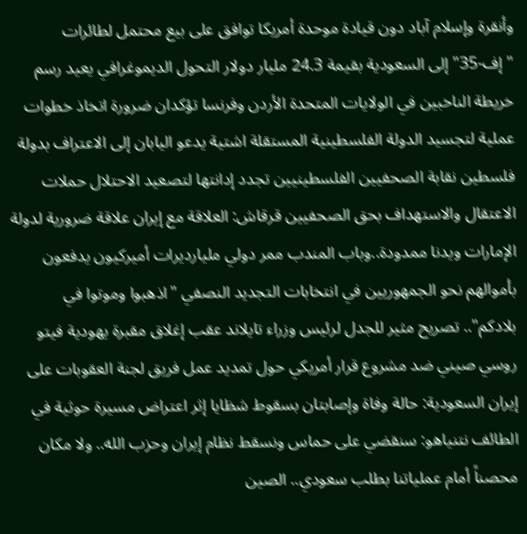وأنقرة وإسلام آباد دون قيادة موحدة أمريكا توافق على بيع محتمل لطائرات "إف-35" إلى السعودية بقيمة 24.3 مليار دولار التحول الديموغرافي يعيد رسم خريطة الناخبين في الولايات المتحدة الأردن وفرنسا تؤكدان ضرورة اتخاذ خطوات عملية لتجسيد الدولة الفلسطينية المستقلة اشتية يدعو اليابان إلى الاعتراف بدولة فلسطين نقابة الصحفيين الفلسطينيين تجدد إدانتها لتصعيد الاحتلال حملات الاعتقال والاستهداف بحق الصحفيين قرقاش: العلاقة مع إيران علاقة ضرورية لدولة الإمارات ويدنا ممدودة..وباب المندب ممر دولي مليارديرات أميركيون يدفعون بأموالهم نحو الجمهوريين في انتخابات التجديد النصفي "اذهبوا وموتوا في بلادكم".. تصريح مثير للجدل لرئيس وزراء تايلاند عقب إغلاق مقبرة يهودية فيتو روسي صيني ضد مشروع قرار أمريكي حول تمديد عمل فريق لجنة العقوبات على إيران السعودية: حالة وفاة وإصابتان بسقوط شظايا إثر اعتراض مسيرة حوثية في الطائف نتنياهو: سنقضي على حماس ونسقط نظام إيران وحزب الله.. ولا مكان محصناً أمام عملياتنا بطلب سعودي.. الصين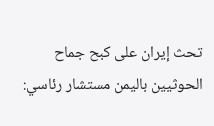تحث إيران على كبح جماح الحوثيين باليمن مستشار رئاسي: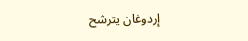إردوغان يترشح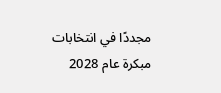مجددًا في انتخابات مبكرة عام 2028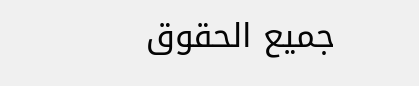جميع الحقوق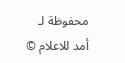محفوظة لـ أمد للاعلام ©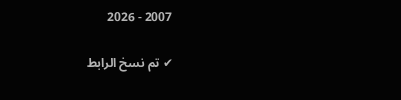2007 - 2026

✔ تم نسخ الرابط